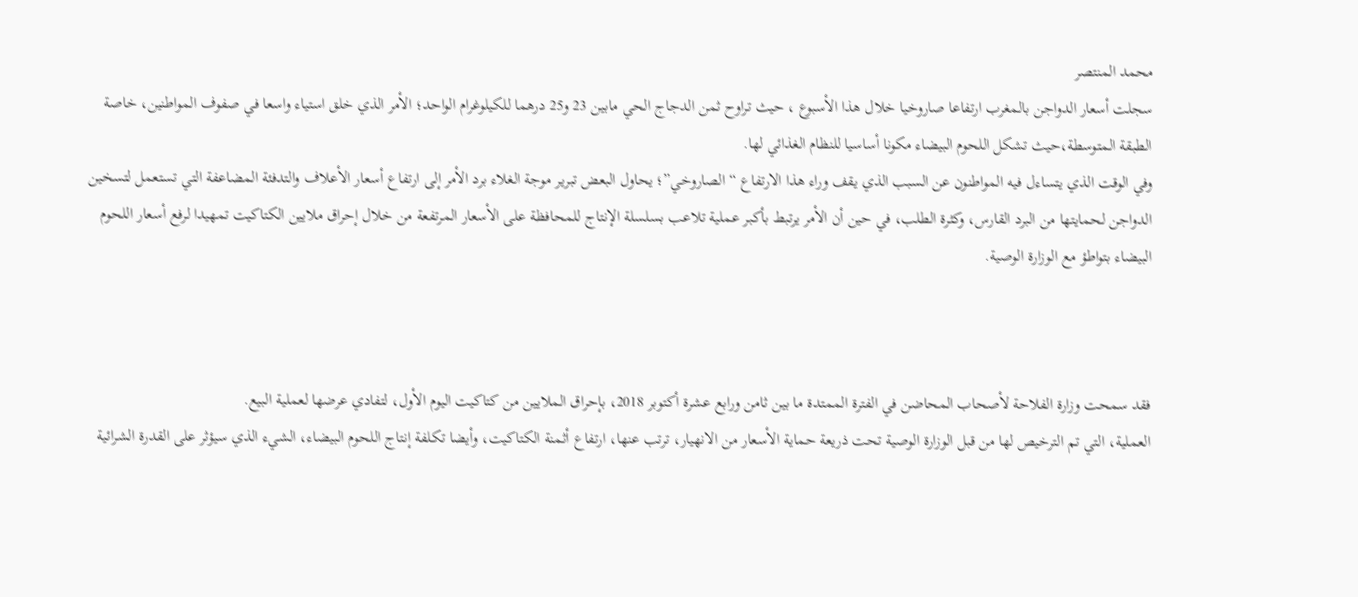محمد المنتصر
سجلت أسعار الدواجن بالمغرب ارتفاعا صاروخيا خلال هذا الأسبوع ، حيث تراوح ثمن الدجاج الحي مابين 23 و25 درهما للكيلوغرام الواحد؛ الأمر الذي خلق استياء واسعا في صفوف المواطنين، خاصة الطبقة المتوسطة،حيث تشكل اللحوم البيضاء مكونا أساسيا للنظام الغذائي لها.
وفي الوقت الذي يتساءل فيه المواطنون عن السبب الذي يقف وراء هذا الارتفاع “الصاروخي”؛ يحاول البعض تبرير موجة الغلاء برد الأمر إلى ارتفاع أسعار الأعلاف والتدفئة المضاعفة التي تستعمل لتسخين الدواجن لحمايتها من البرد القارس، وكثرة الطلب، في حين أن الأمر يرتبط بأكبر عملية تلاعب بسلسلة الإنتاج للمحافظة على الأسعار المرتفعة من خلال إحراق ملايين الكتاكيت تمهيدا لرفع أسعار اللحوم البيضاء بتواطؤ مع الوزارة الوصية.



فقد سمحت وزارة الفلاحة لأصحاب المحاضن في الفترة الممتدة ما بين ثامن ورابع عشرة أكتوبر 2018، بإحراق الملايين من كتاكيت اليوم الأول، لتفادي عرضها لعملية البيع.
العملية، التي تم الترخيص لها من قبل الوزارة الوصية تحت ذريعة حماية الأسعار من الانهيار، ترتب عنها، ارتفاع أثمنة الكتاكيت، وأيضا تكلفة إنتاج اللحوم البيضاء، الشيء الذي سيؤثر على القدرة الشرائية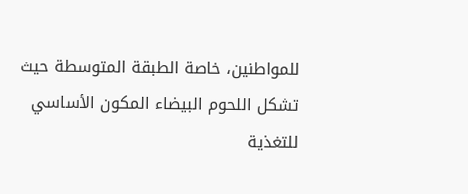للمواطنين، خاصة الطبقة المتوسطة حيث تشكل اللحوم البيضاء المكون الأساسي للتغذية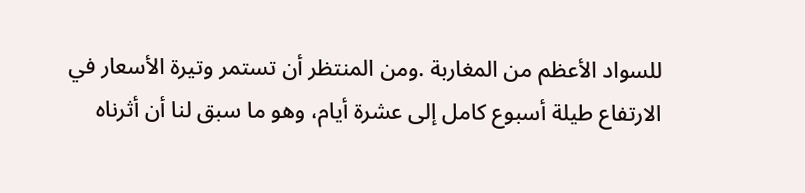للسواد الأعظم من المغاربة .ومن المنتظر أن تستمر وتيرة الأسعار في الارتفاع طيلة أسبوع كامل إلى عشرة أيام، وهو ما سبق لنا أن أثرناه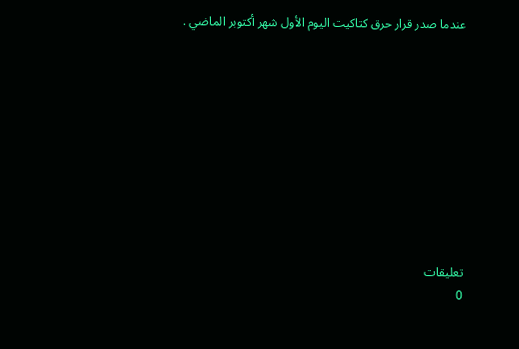عندما صدر قرار حرق كتاكيت اليوم الأول شهر أكتوبر الماضي .










تعليقات
0